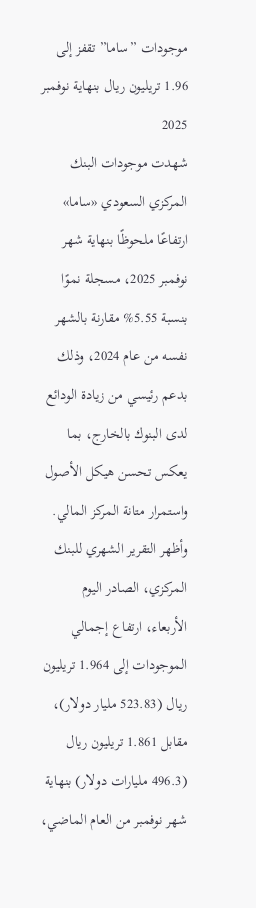موجودات ”ساما” تقفز إلى 1.96 تريليون ريال بنهاية نوفمبر 2025
شهدت موجودات البنك المركزي السعودي «ساما» ارتفاعًا ملحوظًا بنهاية شهر نوفمبر 2025، مسجلة نموًا بنسبة 5.55% مقارنة بالشهر نفسه من عام 2024، وذلك بدعم رئيسي من زيادة الودائع لدى البنوك بالخارج، بما يعكس تحسن هيكل الأصول واستمرار متانة المركز المالي.
وأظهر التقرير الشهري للبنك المركزي، الصادر اليوم الأربعاء، ارتفاع إجمالي الموجودات إلى 1.964 تريليون ريال (523.83 مليار دولار)، مقابل 1.861 تريليون ريال (496.3 مليارات دولار) بنهاية شهر نوفمبر من العام الماضي،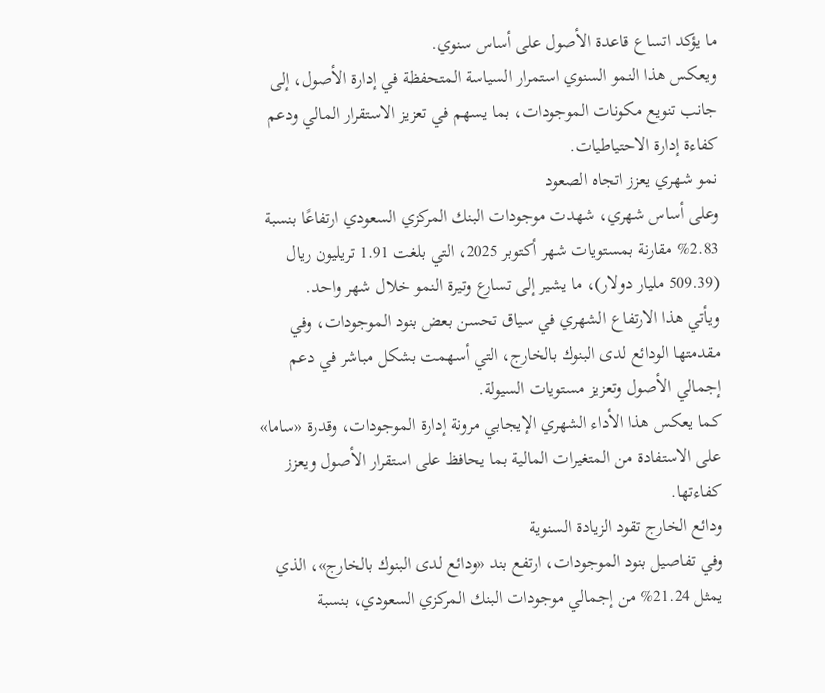ما يؤكد اتساع قاعدة الأصول على أساس سنوي.
ويعكس هذا النمو السنوي استمرار السياسة المتحفظة في إدارة الأصول، إلى جانب تنويع مكونات الموجودات، بما يسهم في تعزيز الاستقرار المالي ودعم كفاءة إدارة الاحتياطيات.
نمو شهري يعزز اتجاه الصعود
وعلى أساس شهري، شهدت موجودات البنك المركزي السعودي ارتفاعًا بنسبة 2.83% مقارنة بمستويات شهر أكتوبر 2025، التي بلغت 1.91 تريليون ريال (509.39 مليار دولار)، ما يشير إلى تسارع وتيرة النمو خلال شهر واحد.
ويأتي هذا الارتفاع الشهري في سياق تحسن بعض بنود الموجودات، وفي مقدمتها الودائع لدى البنوك بالخارج، التي أسهمت بشكل مباشر في دعم إجمالي الأصول وتعزيز مستويات السيولة.
كما يعكس هذا الأداء الشهري الإيجابي مرونة إدارة الموجودات، وقدرة «ساما» على الاستفادة من المتغيرات المالية بما يحافظ على استقرار الأصول ويعزز كفاءتها.
ودائع الخارج تقود الزيادة السنوية
وفي تفاصيل بنود الموجودات، ارتفع بند «ودائع لدى البنوك بالخارج»، الذي يمثل 21.24% من إجمالي موجودات البنك المركزي السعودي، بنسبة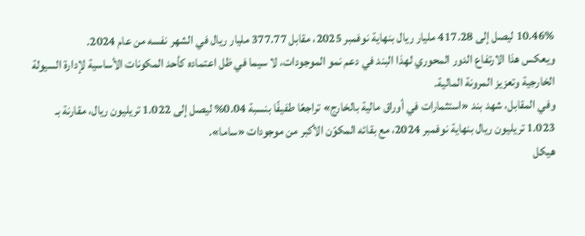10.46% ليصل إلى 417.28 مليار ريال بنهاية نوفمبر 2025، مقابل 377.77 مليار ريال في الشهر نفسه من عام 2024.
ويعكس هذا الارتفاع الدور المحوري لهذا البند في دعم نمو الموجودات، لا سيما في ظل اعتماده كأحد المكونات الأساسية لإدارة السيولة الخارجية وتعزيز المرونة المالية.
وفي المقابل، شهد بند «استثمارات في أوراق مالية بالخارج» تراجعًا طفيفًا بنسبة 0.04% ليصل إلى 1.022 تريليون ريال، مقارنة بـ 1.023 تريليون ريال بنهاية نوفمبر 2024، مع بقائه المكوّن الأكبر من موجودات «ساما».
هيكل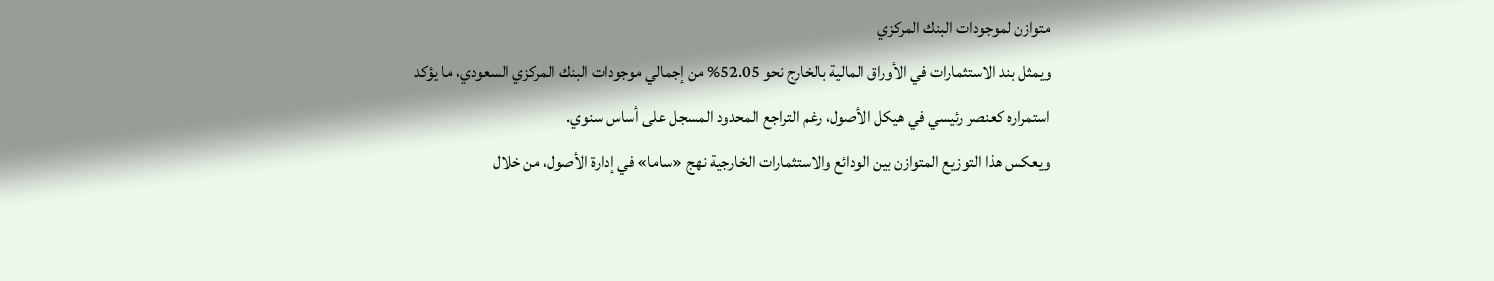متوازن لموجودات البنك المركزي
ويمثل بند الاستثمارات في الأوراق المالية بالخارج نحو 52.05% من إجمالي موجودات البنك المركزي السعودي، ما يؤكد استمراره كعنصر رئيسي في هيكل الأصول، رغم التراجع المحدود المسجل على أساس سنوي.
ويعكس هذا التوزيع المتوازن بين الودائع والاستثمارات الخارجية نهج «ساما» في إدارة الأصول، من خلال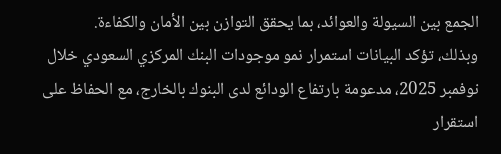الجمع بين السيولة والعوائد، بما يحقق التوازن بين الأمان والكفاءة.
وبذلك، تؤكد البيانات استمرار نمو موجودات البنك المركزي السعودي خلال نوفمبر 2025، مدعومة بارتفاع الودائع لدى البنوك بالخارج، مع الحفاظ على استقرار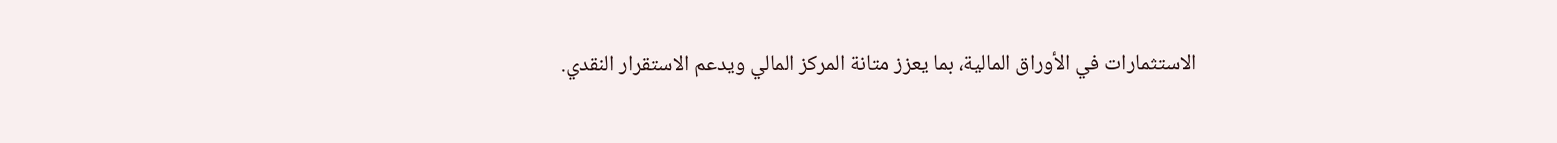الاستثمارات في الأوراق المالية، بما يعزز متانة المركز المالي ويدعم الاستقرار النقدي.